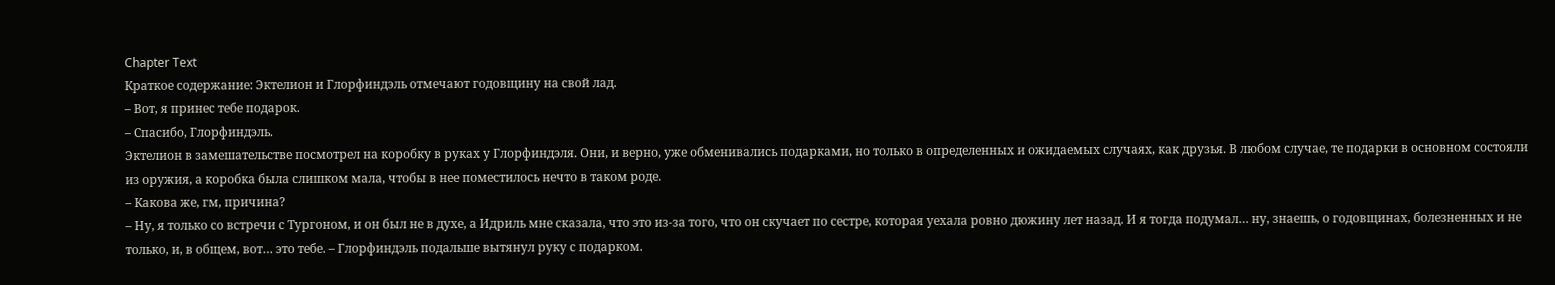Chapter Text
Краткое содержание: Эктелион и Глорфиндэль отмечают годовщину на свой лад.
– Вот, я принес тебе подарок.
– Спасибо, Глорфиндэль.
Эктелион в замешательстве посмотрел на коробку в руках у Глорфиндэля. Они, и верно, уже обменивались подарками, но только в определенных и ожидаемых случаях, как друзья. В любом случае, те подарки в основном состояли из оружия, а коробка была слишком мала, чтобы в нее поместилось нечто в таком роде.
– Какова же, гм, причина?
– Ну, я только со встречи с Тургоном, и он был не в духе, а Идриль мне сказала, что это из-за того, что он скучает по сестре, которая уехала ровно дюжину лет назад. И я тогда подумал… ну, знаешь, о годовщинах, болезненных и не только, и, в общем, вот… это тебе. – Глорфиндэль подальше вытянул руку с подарком.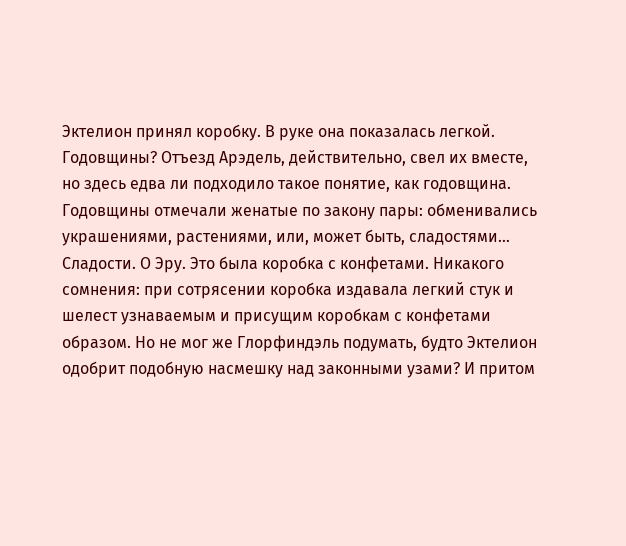Эктелион принял коробку. В руке она показалась легкой. Годовщины? Отъезд Арэдель, действительно, свел их вместе, но здесь едва ли подходило такое понятие, как годовщина. Годовщины отмечали женатые по закону пары: обменивались украшениями, растениями, или, может быть, сладостями…
Сладости. О Эру. Это была коробка с конфетами. Никакого сомнения: при сотрясении коробка издавала легкий стук и шелест узнаваемым и присущим коробкам с конфетами образом. Но не мог же Глорфиндэль подумать, будто Эктелион одобрит подобную насмешку над законными узами? И притом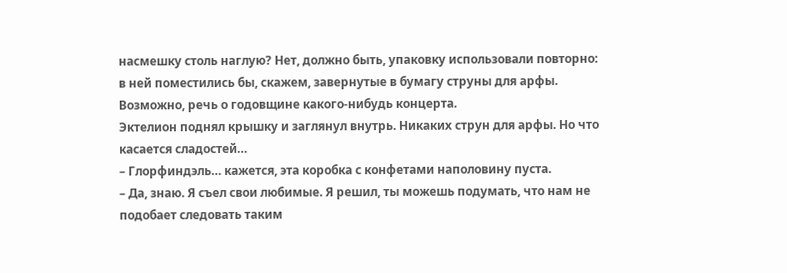насмешку столь наглую? Нет, должно быть, упаковку использовали повторно: в ней поместились бы, скажем, завернутые в бумагу струны для арфы. Возможно, речь о годовщине какого-нибудь концерта.
Эктелион поднял крышку и заглянул внутрь. Никаких струн для арфы. Но что касается сладостей…
– Глорфиндэль… кажется, эта коробка с конфетами наполовину пуста.
– Да, знаю. Я съел свои любимые. Я решил, ты можешь подумать, что нам не подобает следовать таким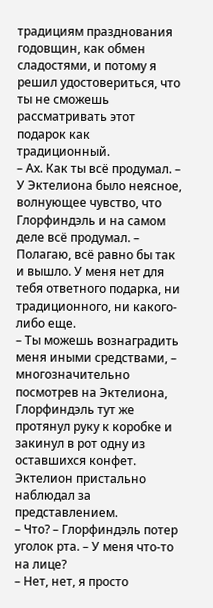традициям празднования годовщин, как обмен сладостями, и потому я решил удостовериться, что ты не сможешь рассматривать этот подарок как традиционный.
– Ах. Как ты всё продумал. – У Эктелиона было неясное, волнующее чувство, что Глорфиндэль и на самом деле всё продумал. – Полагаю, всё равно бы так и вышло. У меня нет для тебя ответного подарка, ни традиционного, ни какого-либо еще.
– Ты можешь вознаградить меня иными средствами, – многозначительно посмотрев на Эктелиона, Глорфиндэль тут же протянул руку к коробке и закинул в рот одну из оставшихся конфет.
Эктелион пристально наблюдал за представлением.
– Что? – Глорфиндэль потер уголок рта. – У меня что-то на лице?
– Нет, нет, я просто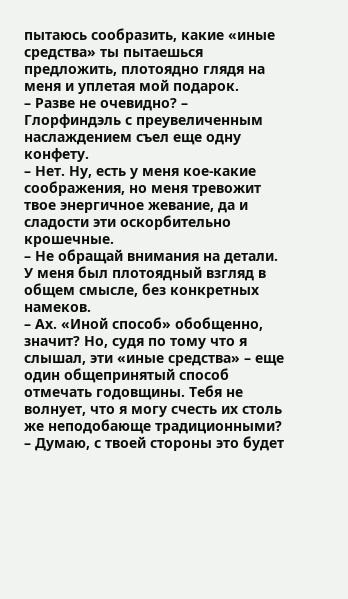пытаюсь сообразить, какие «иные средства» ты пытаешься предложить, плотоядно глядя на меня и уплетая мой подарок.
– Разве не очевидно? – Глорфиндэль с преувеличенным наслаждением съел еще одну конфету.
– Нет. Ну, есть у меня кое-какие соображения, но меня тревожит твое энергичное жевание, да и сладости эти оскорбительно крошечные.
– Не обращай внимания на детали. У меня был плотоядный взгляд в общем смысле, без конкретных намеков.
– Ах. «Иной способ» обобщенно, значит? Но, судя по тому что я слышал, эти «иные средства» – еще один общепринятый способ отмечать годовщины. Тебя не волнует, что я могу счесть их столь же неподобающе традиционными?
– Думаю, с твоей стороны это будет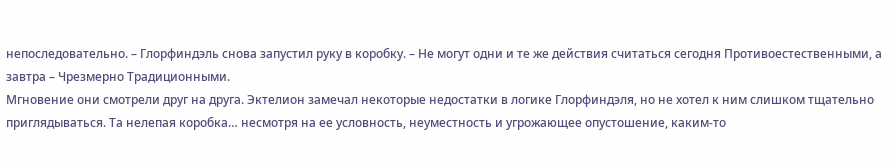непоследовательно. – Глорфиндэль снова запустил руку в коробку. – Не могут одни и те же действия считаться сегодня Противоестественными, а завтра – Чрезмерно Традиционными.
Мгновение они смотрели друг на друга. Эктелион замечал некоторые недостатки в логике Глорфиндэля, но не хотел к ним слишком тщательно приглядываться. Та нелепая коробка… несмотря на ее условность, неуместность и угрожающее опустошение, каким-то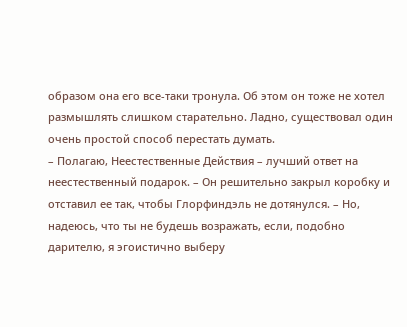образом она его все-таки тронула. Об этом он тоже не хотел размышлять слишком старательно. Ладно, существовал один очень простой способ перестать думать.
– Полагаю, Неестественные Действия – лучший ответ на неестественный подарок. – Он решительно закрыл коробку и отставил ее так, чтобы Глорфиндэль не дотянулся. – Но, надеюсь, что ты не будешь возражать, если, подобно дарителю, я эгоистично выберу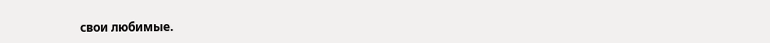свои любимые.